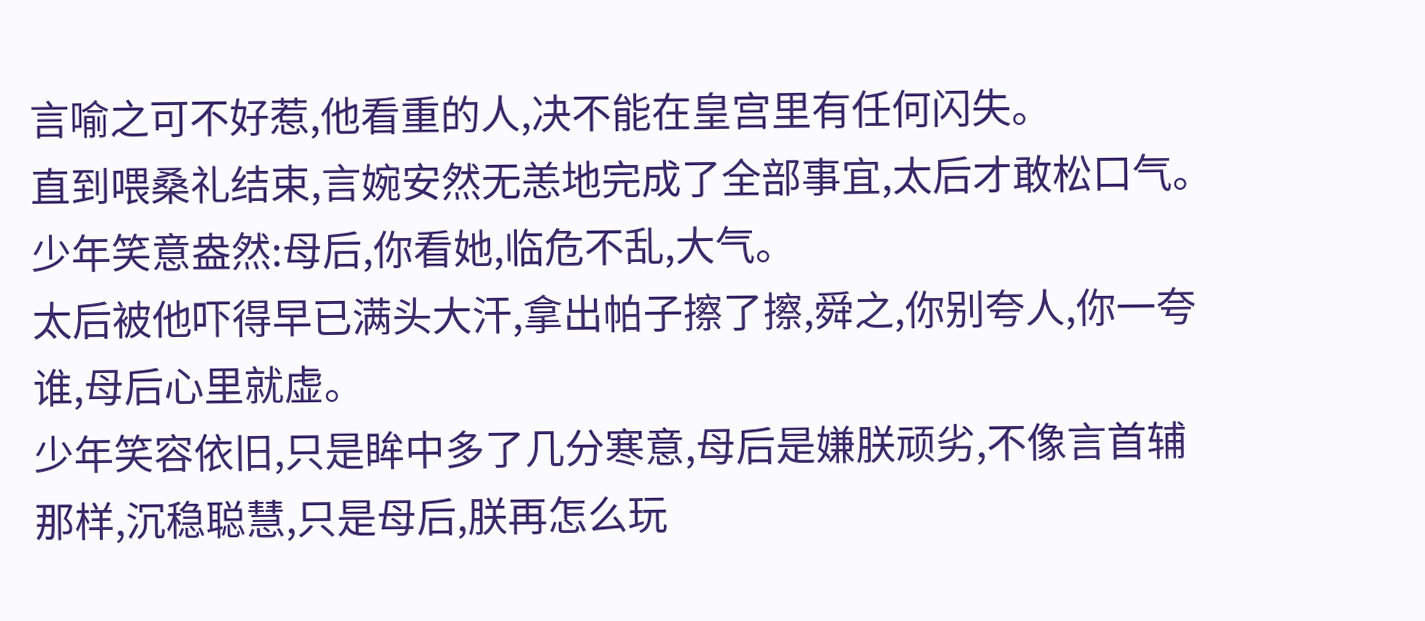言喻之可不好惹,他看重的人,决不能在皇宫里有任何闪失。
直到喂桑礼结束,言婉安然无恙地完成了全部事宜,太后才敢松口气。
少年笑意盎然:母后,你看她,临危不乱,大气。
太后被他吓得早已满头大汗,拿出帕子擦了擦,舜之,你别夸人,你一夸谁,母后心里就虚。
少年笑容依旧,只是眸中多了几分寒意,母后是嫌朕顽劣,不像言首辅那样,沉稳聪慧,只是母后,朕再怎么玩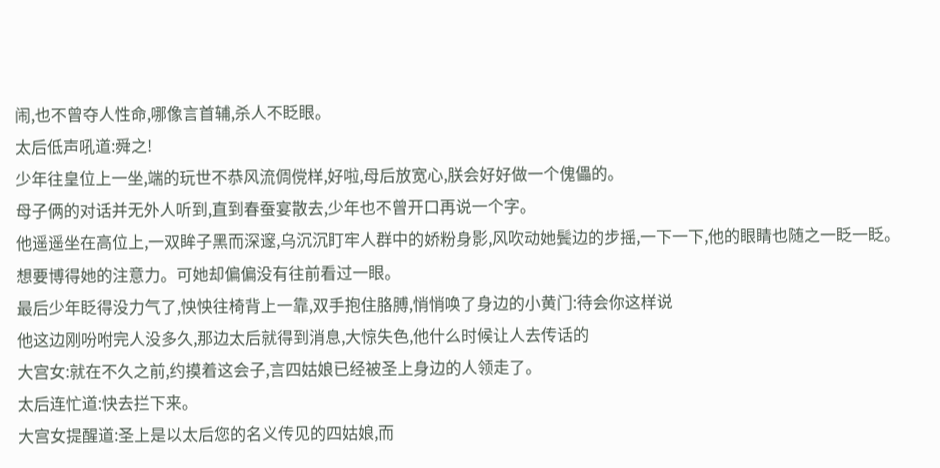闹,也不曾夺人性命,哪像言首辅,杀人不眨眼。
太后低声吼道:舜之!
少年往皇位上一坐,端的玩世不恭风流倜傥样,好啦,母后放宽心,朕会好好做一个傀儡的。
母子俩的对话并无外人听到,直到春蚕宴散去,少年也不曾开口再说一个字。
他遥遥坐在高位上,一双眸子黑而深邃,乌沉沉盯牢人群中的娇粉身影,风吹动她鬓边的步摇,一下一下,他的眼睛也随之一眨一眨。
想要博得她的注意力。可她却偏偏没有往前看过一眼。
最后少年眨得没力气了,怏怏往椅背上一靠,双手抱住胳膊,悄悄唤了身边的小黄门:待会你这样说
他这边刚吩咐完人没多久,那边太后就得到消息,大惊失色,他什么时候让人去传话的
大宫女:就在不久之前,约摸着这会子,言四姑娘已经被圣上身边的人领走了。
太后连忙道:快去拦下来。
大宫女提醒道:圣上是以太后您的名义传见的四姑娘,而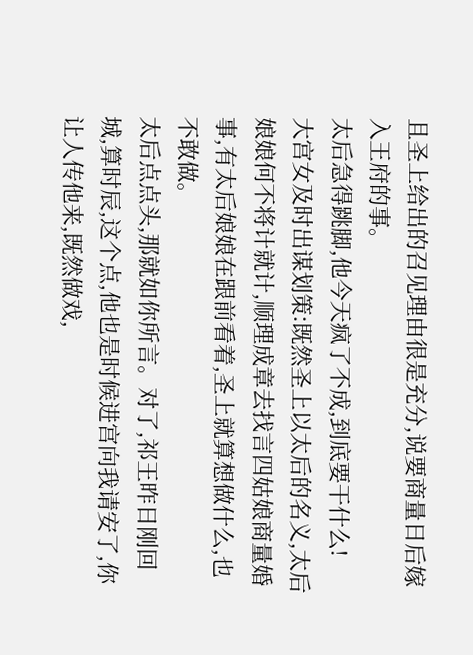且圣上给出的召见理由很是充分,说要商量日后嫁入王府的事。
太后急得跳脚,他今天疯了不成,到底要干什么!
大宫女及时出谋划策:既然圣上以太后的名义,太后娘娘何不将计就计,顺理成章去找言四姑娘商量婚事,有太后娘娘在跟前看着,圣上就算想做什么,也不敢做。
太后点点头,那就如你所言。对了,祁王昨日刚回城,算时辰,这个点,他也是时候进宫向我请安了,你让人传他来,既然做戏,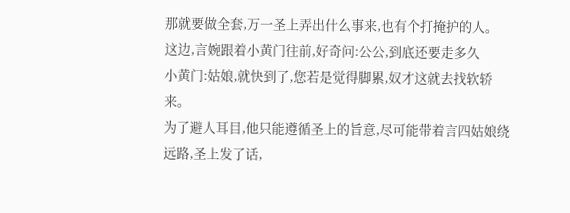那就要做全套,万一圣上弄出什么事来,也有个打掩护的人。
这边,言婉跟着小黄门往前,好奇问:公公,到底还要走多久
小黄门:姑娘,就快到了,您若是觉得脚累,奴才这就去找软轿来。
为了避人耳目,他只能遵循圣上的旨意,尽可能带着言四姑娘绕远路,圣上发了话,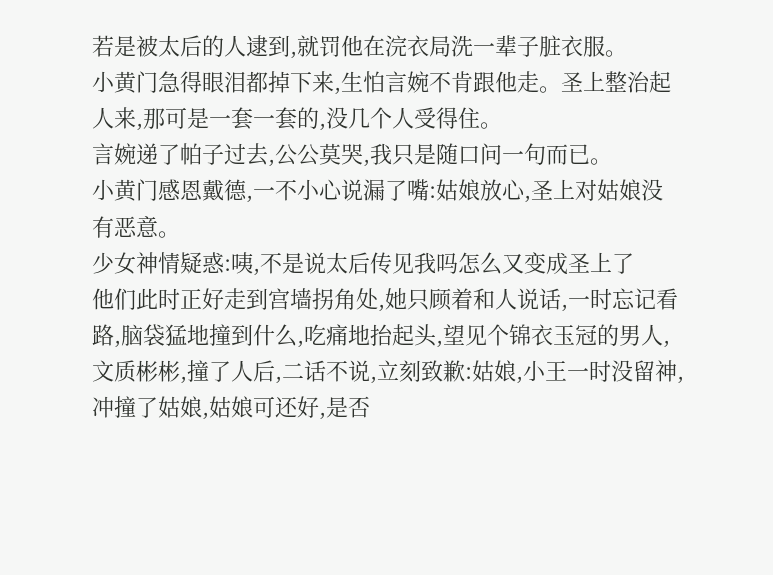若是被太后的人逮到,就罚他在浣衣局洗一辈子脏衣服。
小黄门急得眼泪都掉下来,生怕言婉不肯跟他走。圣上整治起人来,那可是一套一套的,没几个人受得住。
言婉递了帕子过去,公公莫哭,我只是随口问一句而已。
小黄门感恩戴德,一不小心说漏了嘴:姑娘放心,圣上对姑娘没有恶意。
少女神情疑惑:咦,不是说太后传见我吗怎么又变成圣上了
他们此时正好走到宫墙拐角处,她只顾着和人说话,一时忘记看路,脑袋猛地撞到什么,吃痛地抬起头,望见个锦衣玉冠的男人,文质彬彬,撞了人后,二话不说,立刻致歉:姑娘,小王一时没留神,冲撞了姑娘,姑娘可还好,是否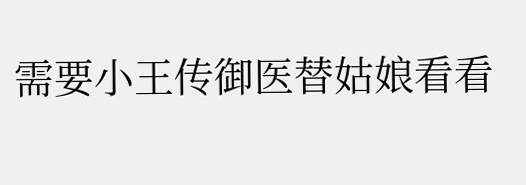需要小王传御医替姑娘看看